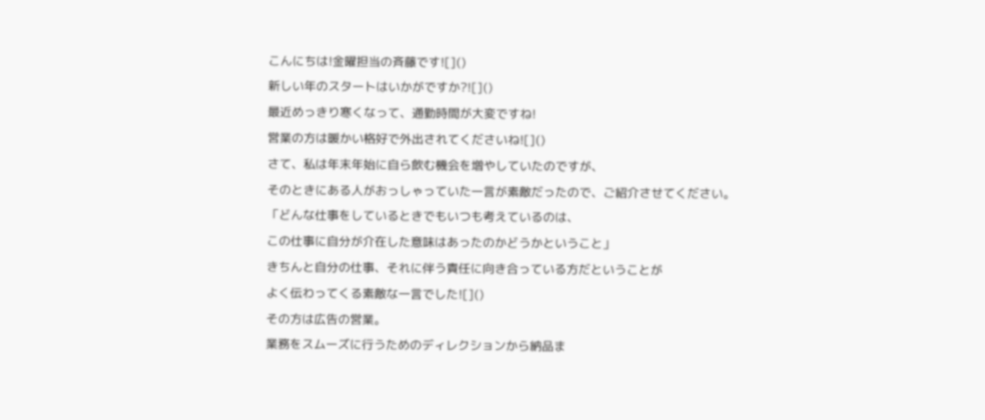こんにちは!金曜担当の斉藤です![]()
新しい年のスタートはいかがですか?![]()
最近めっきり寒くなって、通勤時間が大変ですね!
営業の方は暖かい格好で外出されてくださいね![]()
さて、私は年末年始に自ら飲む機会を増やしていたのですが、
そのときにある人がおっしゃっていた一言が素敵だったので、ご紹介させてください。
「どんな仕事をしているときでもいつも考えているのは、
この仕事に自分が介在した意味はあったのかどうかということ」
きちんと自分の仕事、それに伴う責任に向き合っている方だということが
よく伝わってくる素敵な一言でした![]()
その方は広告の営業。
業務をスムーズに行うためのディレクションから納品ま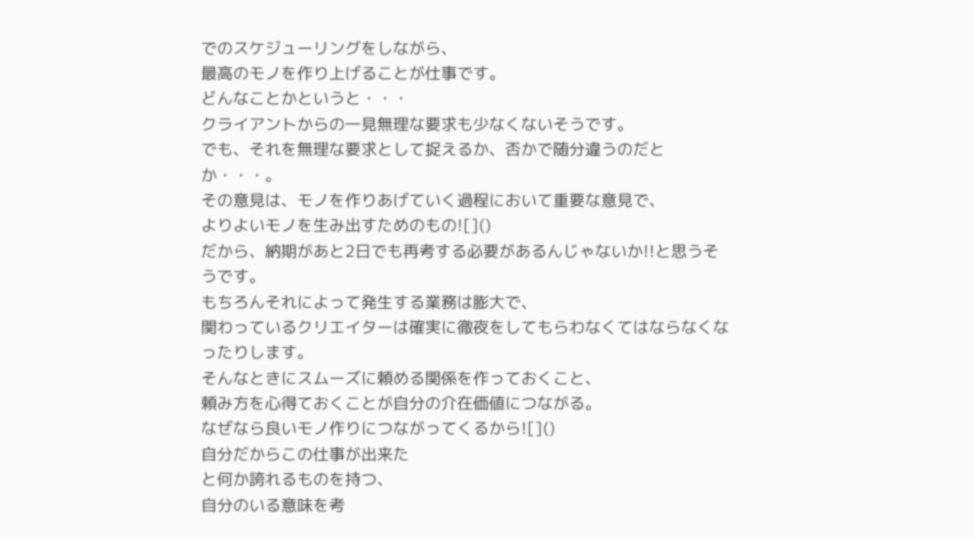でのスケジューリングをしながら、
最高のモノを作り上げることが仕事です。
どんなことかというと・・・
クライアントからの一見無理な要求も少なくないそうです。
でも、それを無理な要求として捉えるか、否かで随分違うのだとか・・・。
その意見は、モノを作りあげていく過程において重要な意見で、
よりよいモノを生み出すためのもの![]()
だから、納期があと2日でも再考する必要があるんじゃないか!!と思うそうです。
もちろんそれによって発生する業務は膨大で、
関わっているクリエイターは確実に徹夜をしてもらわなくてはならなくなったりします。
そんなときにスムーズに頼める関係を作っておくこと、
頼み方を心得ておくことが自分の介在価値につながる。
なぜなら良いモノ作りにつながってくるから![]()
自分だからこの仕事が出来た
と何か誇れるものを持つ、
自分のいる意味を考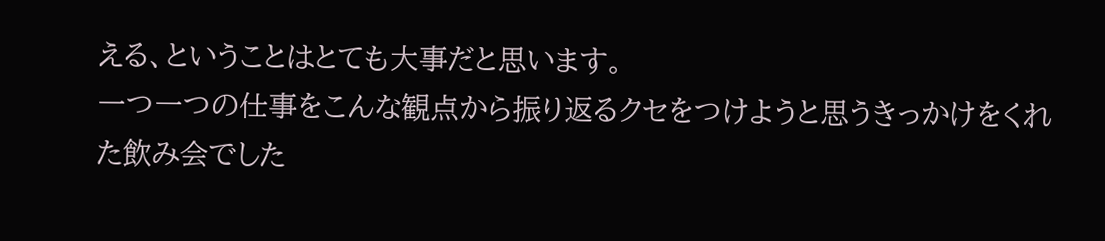える、ということはとても大事だと思います。
一つ一つの仕事をこんな観点から振り返るクセをつけようと思うきっかけをくれた飲み会でした